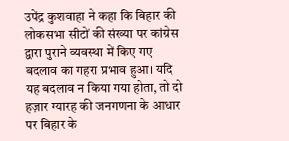उपेंद्र कुशवाहा ने कहा कि बिहार की लोकसभा सीटों की संख्या पर कांग्रेस द्वारा पुराने व्यवस्था में किए गए बदलाव का गहरा प्रभाव हुआ। यदि यह बदलाव न किया गया होता, तो दो हज़ार ग्यारह की जनगणना के आधार पर बिहार के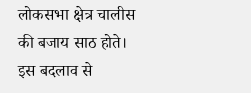लोकसभा क्षेत्र चालीस की बजाय साठ होते। इस बदलाव से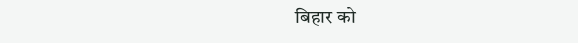बिहार को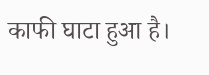काफी घाटा हुआ है।